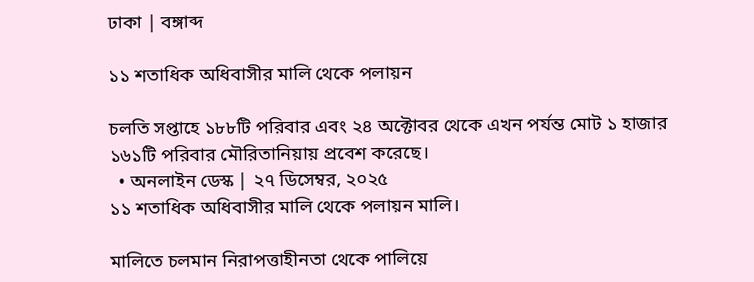ঢাকা | বঙ্গাব্দ

১১ শতাধিক অধিবাসীর মালি থেকে পলায়ন

চলতি সপ্তাহে ১৮৮টি পরিবার এবং ২৪ অক্টোবর থেকে এখন পর্যন্ত মোট ১ হাজার ১৬১টি পরিবার মৌরিতানিয়ায় প্রবেশ করেছে।
  • অনলাইন ডেস্ক | ২৭ ডিসেম্বর, ২০২৫
১১ শতাধিক অধিবাসীর মালি থেকে পলায়ন মালি।

মালিতে চলমান নিরাপত্তাহীনতা থেকে পালিয়ে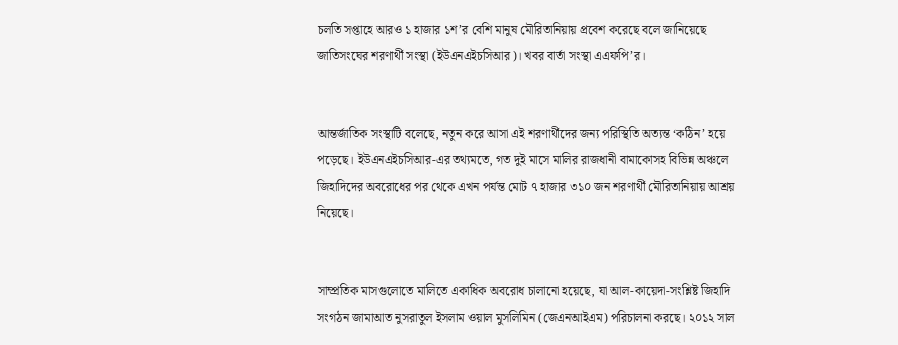চলতি সপ্তাহে আরও ১ হাজার ১শ’র বেশি মানুষ মৌরিতানিয়ায় প্রবেশ করেছে বলে জানিয়েছে জাতিসংঘের শরণার্থী সংস্থা (ইউএনএইচসিআর)। খবর বার্তা সংস্থা এএফপি’র।


আন্তর্জাতিক সংস্থাটি বলেছে, নতুন করে আসা এই শরণার্থীদের জন্য পরিস্থিতি অত্যন্ত ‘কঠিন’ হয়ে পড়েছে। ইউএনএইচসিআর-এর তথ্যমতে, গত দুই মাসে মালির রাজধানী বামাকোসহ বিভিন্ন অঞ্চলে জিহাদিদের অবরোধের পর থেকে এখন পর্যন্ত মোট ৭ হাজার ৩১০ জন শরণার্থী মৌরিতানিয়ায় আশ্রয় নিয়েছে।


সাম্প্রতিক মাসগুলোতে মালিতে একাধিক অবরোধ চালানো হয়েছে, যা আল-কায়েদা-সংশ্লিষ্ট জিহাদি সংগঠন জামাআত নুসরাতুল ইসলাম ওয়াল মুসলিমিন (জেএনআইএম) পরিচালনা করছে। ২০১২ সাল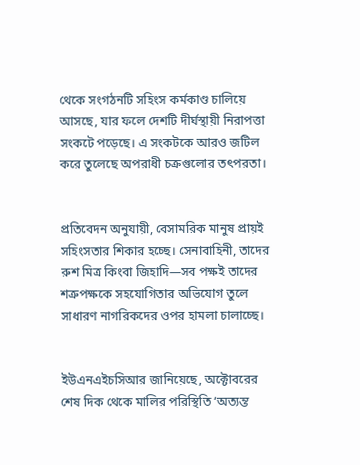থেকে সংগঠনটি সহিংস কর্মকাণ্ড চালিয়ে আসছে, যার ফলে দেশটি দীর্ঘস্থায়ী নিরাপত্তা সংকটে পড়েছে। এ সংকটকে আরও জটিল করে তুলেছে অপরাধী চক্রগুলোর তৎপরতা।


প্রতিবেদন অনুযায়ী, বেসামরিক মানুষ প্রায়ই সহিংসতার শিকার হচ্ছে। সেনাবাহিনী, তাদের রুশ মিত্র কিংবা জিহাদি—সব পক্ষই তাদের শত্রুপক্ষকে সহযোগিতার অভিযোগ তুলে সাধারণ নাগরিকদের ওপর হামলা চালাচ্ছে।


ইউএনএইচসিআর জানিয়েছে, অক্টোবরের শেষ দিক থেকে মালির পরিস্থিতি ‘অত্যন্ত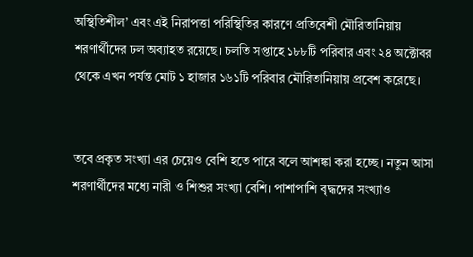অস্থিতিশীল’ এবং এই নিরাপত্তা পরিস্থিতির কারণে প্রতিবেশী মৌরিতানিয়ায় শরণার্থীদের ঢল অব্যাহত রয়েছে। চলতি সপ্তাহে ১৮৮টি পরিবার এবং ২৪ অক্টোবর থেকে এখন পর্যন্ত মোট ১ হাজার ১৬১টি পরিবার মৌরিতানিয়ায় প্রবেশ করেছে।


তবে প্রকৃত সংখ্যা এর চেয়েও বেশি হতে পারে বলে আশঙ্কা করা হচ্ছে। নতুন আসা শরণার্থীদের মধ্যে নারী ও শিশুর সংখ্যা বেশি। পাশাপাশি বৃদ্ধদের সংখ্যাও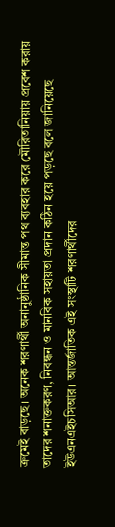ক্রমেই বাড়ছে। অনেক শরণার্থী অনানুষ্ঠানিক সীমান্ত পথ ব্যবহার করে মৌরিতানিয়ায় প্রবেশ করায় তাদের শনাক্তকরণ, নিবন্ধন ও মানবিক সহায়তা প্রদান কঠিন হয়ে পড়ছে বলে জানিয়েছে ইউএনএইচসিআর। আন্তর্জাতিক এই সংস্থাটি শরণার্থীদের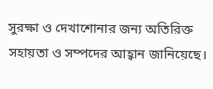সুরক্ষা ও দেখাশোনার জন্য অতিরিক্ত সহায়তা ও সম্পদের আহ্বান জানিয়েছে।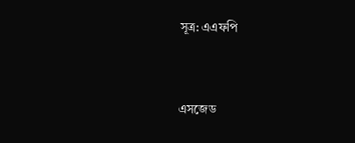সূত্র: এএফপি


এসজেড